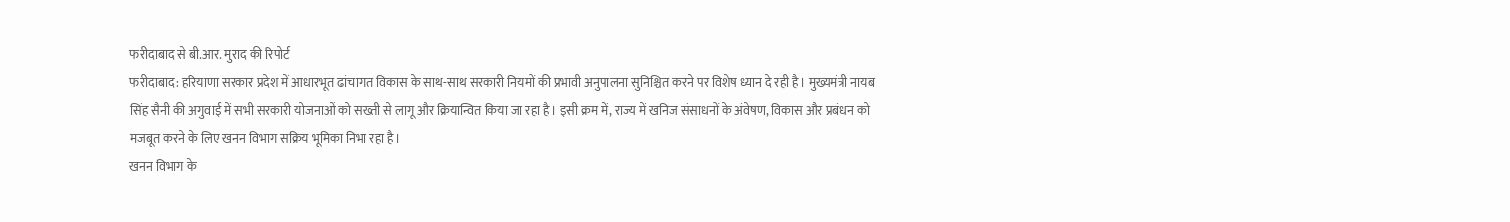फरीदाबाद से बी.आर. मुराद की रिपोर्ट
फरीदाबाद: हरियाणा सरकार प्रदेश में आधारभूत ढांचागत विकास के साथ-साथ सरकारी नियमों की प्रभावी अनुपालना सुनिश्चित करने पर विशेष ध्यान दे रही है। मुख्यमंत्री नायब सिंह सैनी की अगुवाई में सभी सरकारी योजनाओं को सख्ती से लागू और क्रियान्वित किया जा रहा है। इसी क्रम में, राज्य में खनिज संसाधनों के अंवेषण, विकास और प्रबंधन को मजबूत करने के लिए खनन विभाग सक्रिय भूमिका निभा रहा है।
खनन विभाग के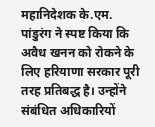महानिदेशक के.एम. पांडुरंग ने स्पष्ट किया कि अवैध खनन को रोकने के लिए हरियाणा सरकार पूरी तरह प्रतिबद्ध है। उन्होंने संबंधित अधिकारियों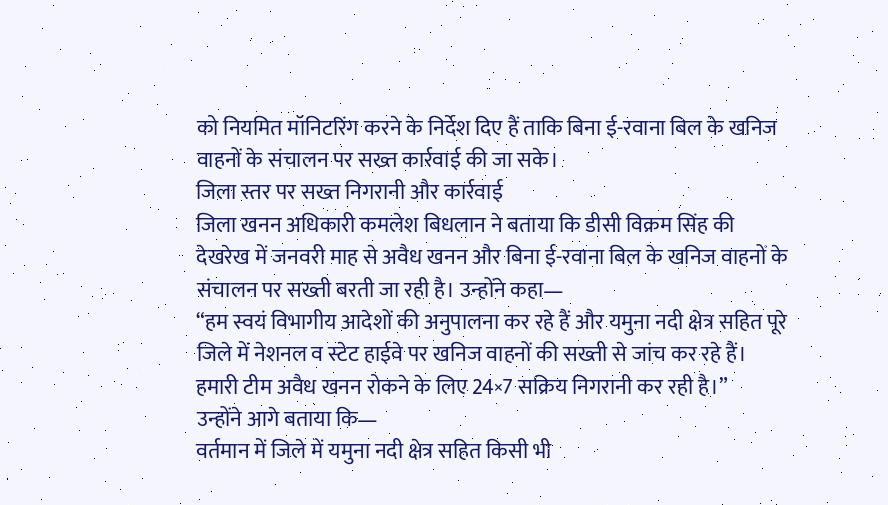को नियमित मॉनिटरिंग करने के निर्देश दिए हैं ताकि बिना ई-रवाना बिल के खनिज वाहनों के संचालन पर सख्त कार्रवाई की जा सके।
जिला स्तर पर सख्त निगरानी और कार्रवाई
जिला खनन अधिकारी कमलेश बिधलान ने बताया कि डीसी विक्रम सिंह की देखरेख में जनवरी माह से अवैध खनन और बिना ई-रवाना बिल के खनिज वाहनों के संचालन पर सख्ती बरती जा रही है। उन्होंने कहा—
“हम स्वयं विभागीय आदेशों की अनुपालना कर रहे हैं और यमुना नदी क्षेत्र सहित पूरे जिले में नेशनल व स्टेट हाईवे पर खनिज वाहनों की सख्ती से जांच कर रहे हैं। हमारी टीम अवैध खनन रोकने के लिए 24×7 सक्रिय निगरानी कर रही है।”
उन्होंने आगे बताया कि—
वर्तमान में जिले में यमुना नदी क्षेत्र सहित किसी भी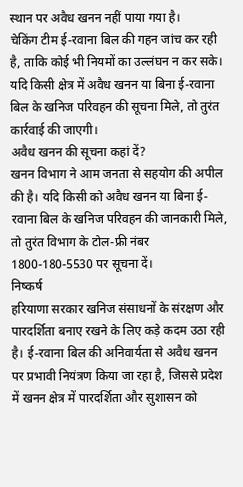स्थान पर अवैध खनन नहीं पाया गया है।
चेकिंग टीम ई-रवाना बिल की गहन जांच कर रही है, ताकि कोई भी नियमों का उल्लंघन न कर सके।
यदि किसी क्षेत्र में अवैध खनन या बिना ई-रवाना बिल के खनिज परिवहन की सूचना मिले, तो तुरंत कार्रवाई की जाएगी।
अवैध खनन की सूचना कहां दें?
खनन विभाग ने आम जनता से सहयोग की अपील की है। यदि किसी को अवैध खनन या बिना ई-रवाना बिल के खनिज परिवहन की जानकारी मिले, तो तुरंत विभाग के टोल-फ्री नंबर 1800-180-5530 पर सूचना दें।
निष्कर्ष
हरियाणा सरकार खनिज संसाधनों के संरक्षण और पारदर्शिता बनाए रखने के लिए कड़े कदम उठा रही है। ई-रवाना बिल की अनिवार्यता से अवैध खनन पर प्रभावी नियंत्रण किया जा रहा है, जिससे प्रदेश में खनन क्षेत्र में पारदर्शिता और सुशासन को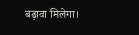बढ़ावा मिलेगा।